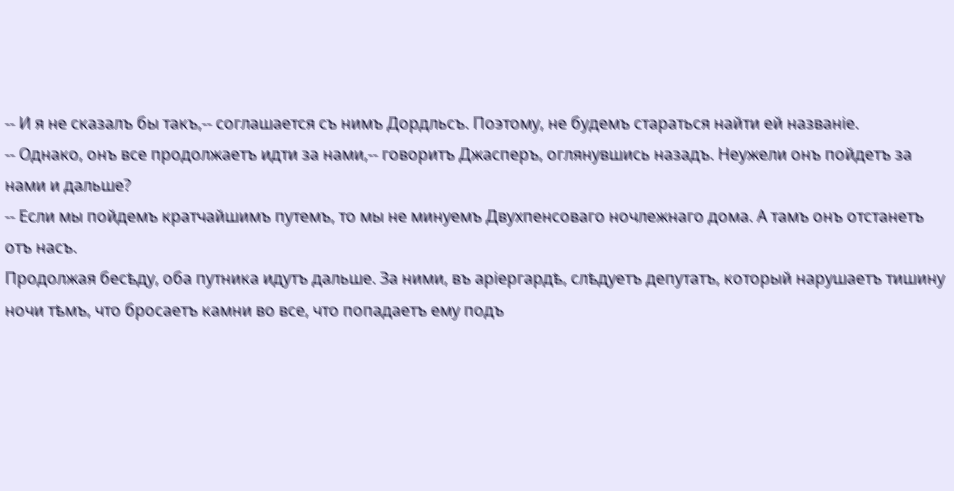-- И я не сказалъ бы такъ,-- соглашается съ нимъ Дордльсъ. Поэтому, не будемъ стараться найти ей названіе.
-- Однако, онъ все продолжаетъ идти за нами,-- говоритъ Джасперъ, оглянувшись назадъ. Неужели онъ пойдетъ за нами и дальше?
-- Если мы пойдемъ кратчайшимъ путемъ, то мы не минуемъ Двухпенсоваго ночлежнаго дома. А тамъ онъ отстанетъ отъ насъ.
Продолжая бесѣду, оба путника идутъ дальше. За ними, въ аріергардѣ, слѣдуетъ депутатъ, который нарушаетъ тишину ночи тѣмъ, что бросаетъ камни во все, что попадаетъ ему подъ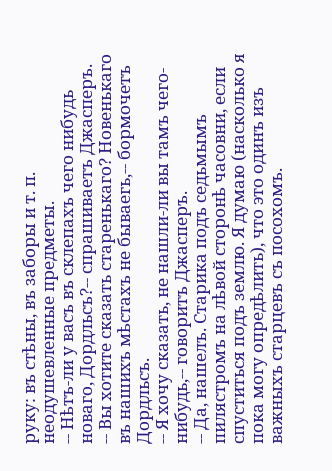руку: въ стѣны, въ заборы и т. п. неодушевленные предметы.
-- Нѣтъ-ли у васъ въ склепахъ чего нибудь новаго, Дордльсъ?-- спрашиваетъ Джасперъ.
-- Вы хотите сказать старенькаго? Новенькаго въ нашихъ мѣстахъ не бываегь,-- бормочетъ Дордльсъ.
-- Я хочу сказать, не нашли-ли вы тамъ чего-нибудь,-- говоритъ Джасперъ.
-- Да, нашелъ. Старика подъ седьмымъ пилястромъ на лѣвой сторонѣ часовни, если спуститься подъ землю. Я думаю (насколько я пока могу опредѣлить), что это одинъ изъ важныхъ старцевъ съ посохомъ.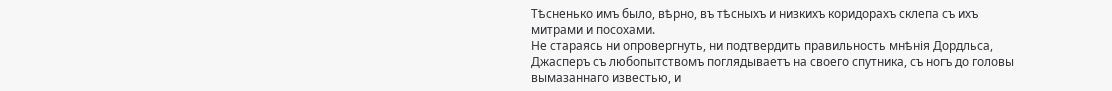Тѣсненько имъ было, вѣрно, въ тѣсныхъ и низкихъ коридорахъ склепа съ ихъ митрами и посохами.
Не стараясь ни опровергнуть, ни подтвердить правильность мнѣнія Дордльса, Джасперъ съ любопытствомъ поглядываетъ на своего спутника, съ ногъ до головы вымазаннаго известью, и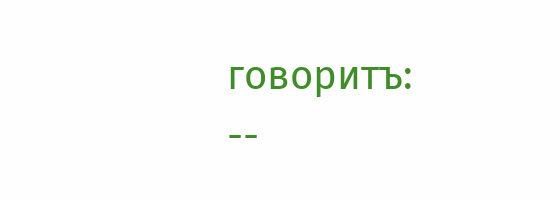говоритъ:
--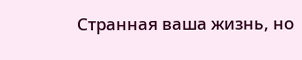Странная ваша жизнь, но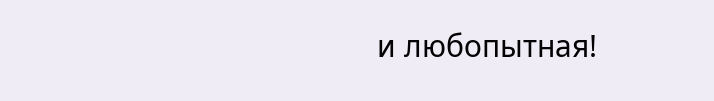и любопытная!